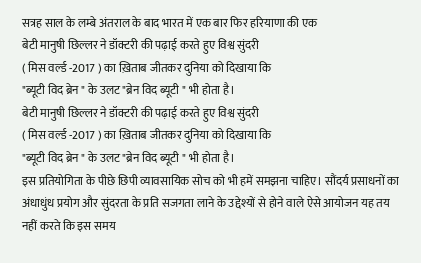सत्रह साल के लम्बे अंतराल के बाद भारत में एक बार फिर हरियाणा की एक
बेटी मानुषी छिल्लर ने डॉक्टरी की पढ़ाई करते हुए विश्व सुंदरी
( मिस वर्ल्ड -2017 ) का ख़िताब जीतकर दुनिया को दिखाया कि
"ब्यूटी विद ब्रेन " के उलट "ब्रेन विद ब्यूटी " भी होता है।
बेटी मानुषी छिल्लर ने डॉक्टरी की पढ़ाई करते हुए विश्व सुंदरी
( मिस वर्ल्ड -2017 ) का ख़िताब जीतकर दुनिया को दिखाया कि
"ब्यूटी विद ब्रेन " के उलट "ब्रेन विद ब्यूटी " भी होता है।
इस प्रतियोगिता के पीछे छिपी व्यावसायिक सोच को भी हमें समझना चाहिए। सौंदर्य प्रसाधनों का अंधाधुंध प्रयोग और सुंदरता के प्रति सजगता लाने के उद्देश्यों से होने वाले ऐसे आयोजन यह तय नहीं करते कि इस समय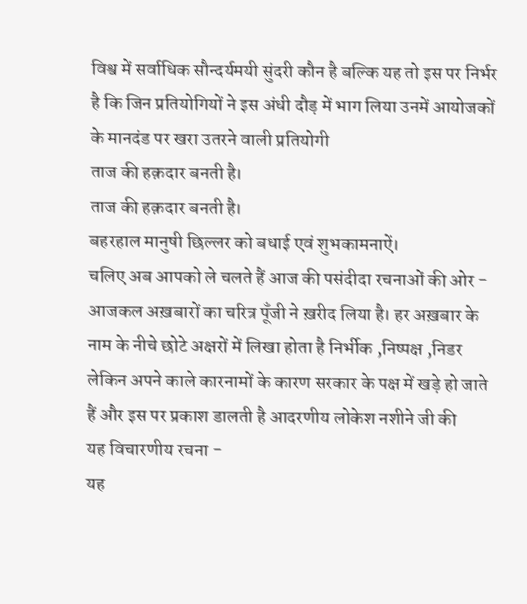विश्व में सर्वाधिक सौन्दर्यमयी सुंदरी कौन है बल्कि यह तो इस पर निर्भर है कि जिन प्रतियोगियों ने इस अंधी दौड़ में भाग लिया उनमें आयोजकों के मानदंड पर खरा उतरने वाली प्रतियोगी
ताज की हक़दार बनती है।
ताज की हक़दार बनती है।
बहरहाल मानुषी छिल्लर को बधाई एवं शुभकामनाऐं।
चलिए अब आपको ले चलते हैं आज की पसंदीदा रचनाओं की ओर -
आजकल अख़बारों का चरित्र पूँजी ने ख़रीद लिया है। हर अख़बार के नाम के नीचे छोटे अक्षरों में लिखा होता है निर्भीक ,निष्पक्ष ,निडर लेकिन अपने काले कारनामों के कारण सरकार के पक्ष में खड़े हो जाते हैं और इस पर प्रकाश डालती है आदरणीय लोकेश नशीने जी की
यह विचारणीय रचना -
यह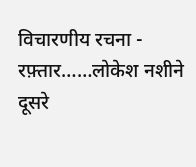विचारणीय रचना -
रफ़्तार……लोकेश नशीने
दूसरे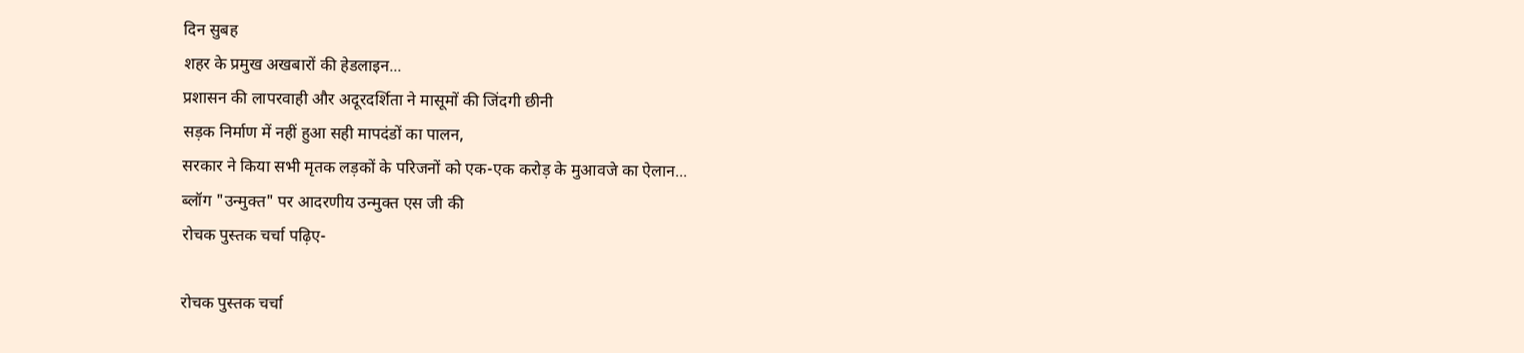दिन सुबह
शहर के प्रमुख अखबारों की हेडलाइन...
प्रशासन की लापरवाही और अदूरदर्शिता ने मासूमों की जिंदगी छीनी
सड़क निर्माण में नहीं हुआ सही मापदंडों का पालन,
सरकार ने किया सभी मृतक लड़कों के परिजनों को एक-एक करोड़ के मुआवजे का ऐलान...
ब्लॉग "उन्मुक्त" पर आदरणीय उन्मुक्त एस जी की
रोचक पुस्तक चर्चा पढ़िए-

रोचक पुस्तक चर्चा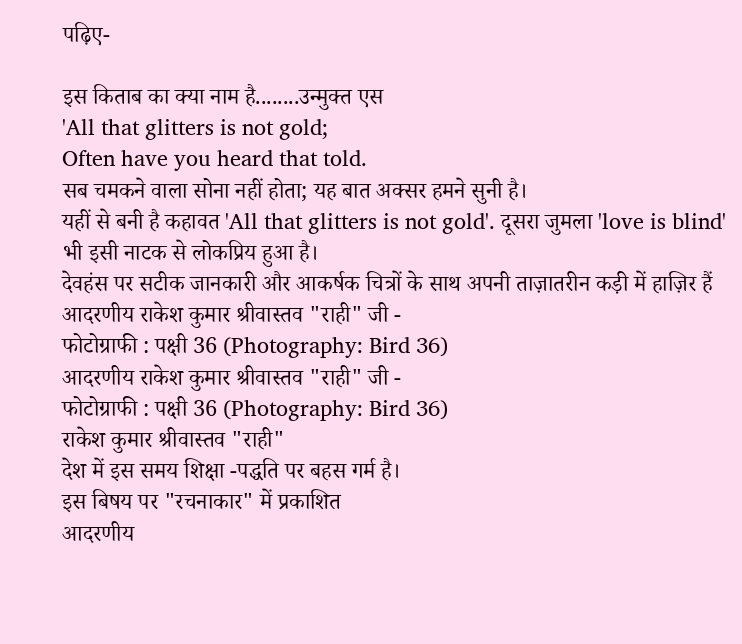पढ़िए-

इस किताब का क्या नाम है........उन्मुक्त एस
'All that glitters is not gold;
Often have you heard that told.
सब चमकने वाला सोना नहीं होता; यह बात अक्सर हमने सुनी है।
यहीं से बनी है कहावत 'All that glitters is not gold'. दूसरा जुमला 'love is blind' भी इसी नाटक से लोकप्रिय हुआ है।
देवहंस पर सटीक जानकारी और आकर्षक चित्रों के साथ अपनी ताज़ातरीन कड़ी में हाज़िर हैं
आदरणीय राकेश कुमार श्रीवास्तव "राही" जी -
फोटोग्राफी : पक्षी 36 (Photography: Bird 36)
आदरणीय राकेश कुमार श्रीवास्तव "राही" जी -
फोटोग्राफी : पक्षी 36 (Photography: Bird 36)
राकेश कुमार श्रीवास्तव "राही"
देश में इस समय शिक्षा -पद्धति पर बहस गर्म है।
इस बिषय पर "रचनाकार" में प्रकाशित
आदरणीय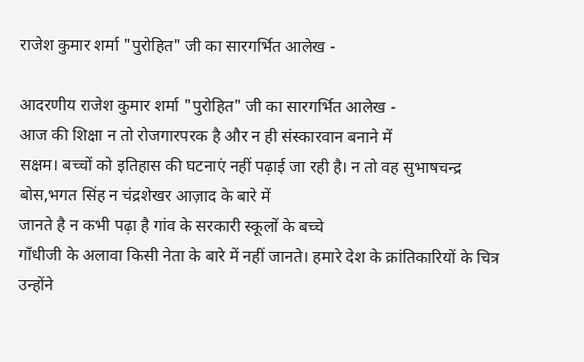राजेश कुमार शर्मा "पुरोहित" जी का सारगर्भित आलेख -

आदरणीय राजेश कुमार शर्मा "पुरोहित" जी का सारगर्भित आलेख -
आज की शिक्षा न तो रोजगारपरक है और न ही संस्कारवान बनाने में
सक्षम। बच्चों को इतिहास की घटनाएं नहीं पढ़ाई जा रही है। न तो वह सुभाषचन्द्र बोस,भगत सिंह न चंद्रशेखर आज़ाद के बारे में
जानते है न कभी पढ़ा है गांव के सरकारी स्कूलों के बच्चे
गाँधीजी के अलावा किसी नेता के बारे में नहीं जानते। हमारे देश के क्रांतिकारियों के चित्र उन्होंने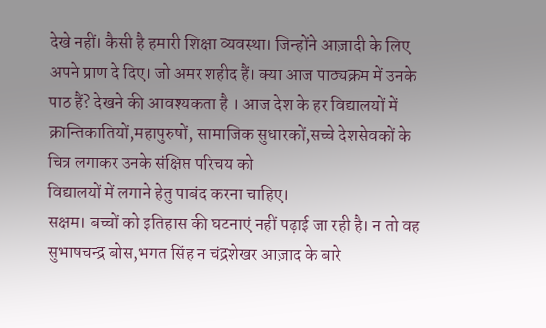देखे नहीं। कैसी है हमारी शिक्षा व्यवस्था। जिन्होंने आज़ादी के लिए अपने प्राण दे दिए। जो अमर शहीद हैं। क्या आज पाठ्यक्रम में उनके पाठ हैं? देखने की आवश्यकता है । आज देश के हर विद्यालयों में क्रान्तिकातियों,महापुरुषों, सामाजिक सुधारकों,सच्चे देशसेवकों के चित्र लगाकर उनके संक्षिप्त परिचय को
विद्यालयों में लगाने हेतु पाबंद करना चाहिए।
सक्षम। बच्चों को इतिहास की घटनाएं नहीं पढ़ाई जा रही है। न तो वह सुभाषचन्द्र बोस,भगत सिंह न चंद्रशेखर आज़ाद के बारे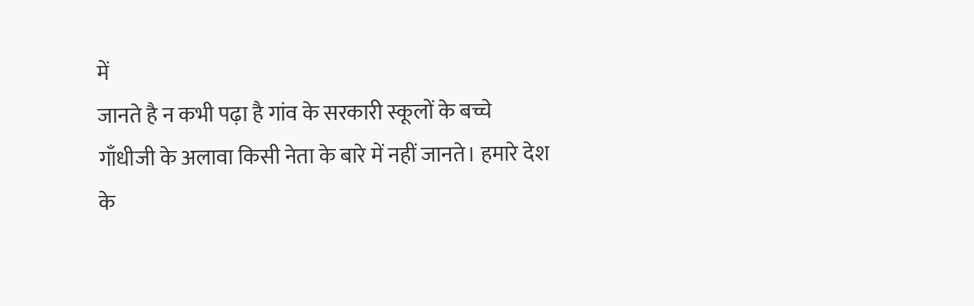में
जानते है न कभी पढ़ा है गांव के सरकारी स्कूलों के बच्चे
गाँधीजी के अलावा किसी नेता के बारे में नहीं जानते। हमारे देश के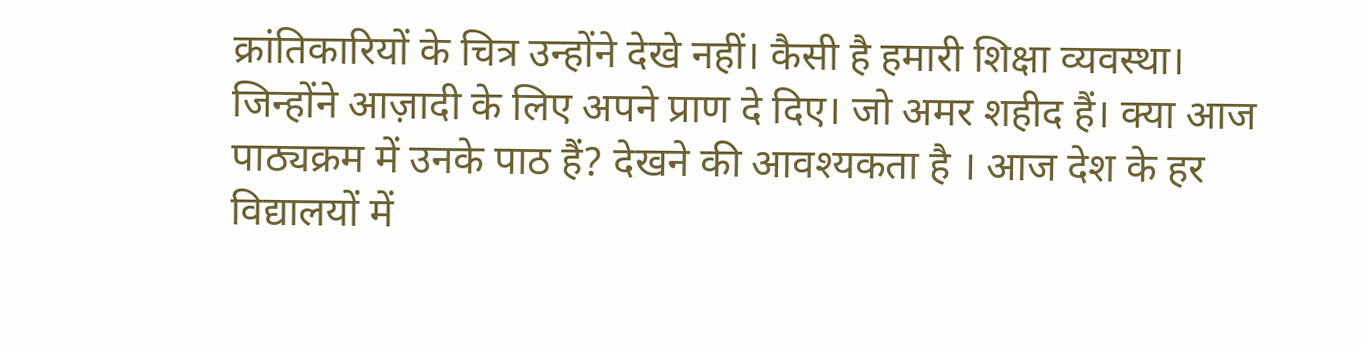क्रांतिकारियों के चित्र उन्होंने देखे नहीं। कैसी है हमारी शिक्षा व्यवस्था। जिन्होंने आज़ादी के लिए अपने प्राण दे दिए। जो अमर शहीद हैं। क्या आज पाठ्यक्रम में उनके पाठ हैं? देखने की आवश्यकता है । आज देश के हर विद्यालयों में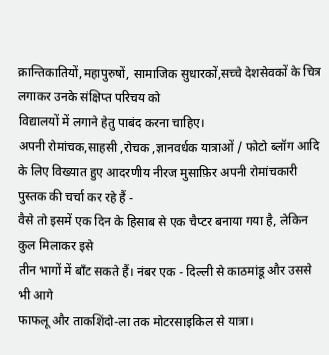क्रान्तिकातियों,महापुरुषों, सामाजिक सुधारकों,सच्चे देशसेवकों के चित्र लगाकर उनके संक्षिप्त परिचय को
विद्यालयों में लगाने हेतु पाबंद करना चाहिए।
अपनी रोमांचक,साहसी ,रोचक ,ज्ञानवर्धक यात्राओं / फोटो ब्लॉग आदि के लिए विख्यात हुए आदरणीय नीरज मुसाफ़िर अपनी रोमांचकारी पुस्तक की चर्चा कर रहे हैं -
वैसे तो इसमें एक दिन के हिसाब से एक चैप्टर बनाया गया है, लेकिन कुल मिलाकर इसे
तीन भागों में बाँट सकते हैं। नंबर एक - दिल्ली से काठमांडू और उससे भी आगे
फाफलू और ताकशिंदो-ला तक मोटरसाइकिल से यात्रा।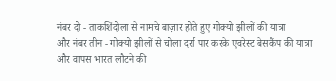नंबर दो - ताकशिंदोला से नामचे बाज़ार होते हुए गोक्यो झीलों की यात्रा
और नंबर तीन - गोक्यो झीलों से चोला दर्रा पार करके एवरेस्ट बेसकैंप की यात्रा
और वापस भारत लौटने की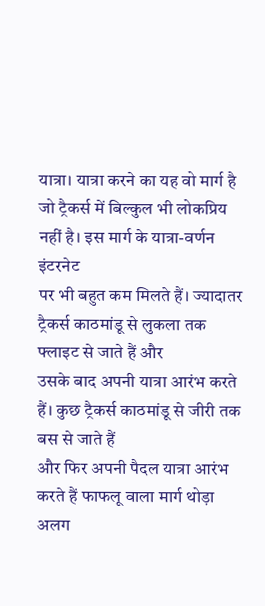यात्रा। यात्रा करने का यह वो मार्ग है
जो ट्रैकर्स में बिल्कुल भी लोकप्रिय नहीं है। इस मार्ग के यात्रा-वर्णन इंटरनेट
पर भी बहुत कम मिलते हैं। ज्यादातर ट्रैकर्स काठमांडू से लुकला तक फ्लाइट से जाते हैं और
उसके बाद अपनी यात्रा आरंभ करते हैं। कुछ ट्रैकर्स काठमांडू से जीरी तक बस से जाते हैं
और फिर अपनी पैदल यात्रा आरंभ करते हैं फाफलू वाला मार्ग थोड़ा अलग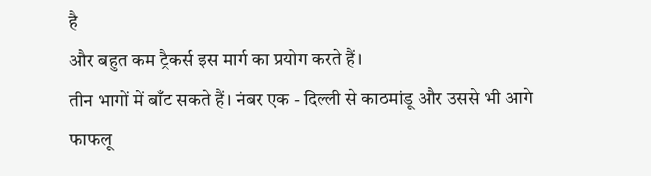है
और बहुत कम ट्रैकर्स इस मार्ग का प्रयोग करते हैं।
तीन भागों में बाँट सकते हैं। नंबर एक - दिल्ली से काठमांडू और उससे भी आगे
फाफलू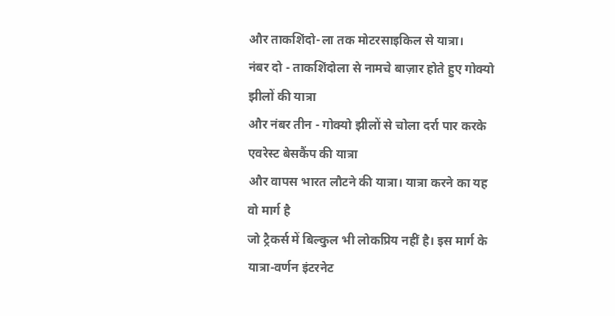और ताकशिंदो-ला तक मोटरसाइकिल से यात्रा।
नंबर दो - ताकशिंदोला से नामचे बाज़ार होते हुए गोक्यो झीलों की यात्रा
और नंबर तीन - गोक्यो झीलों से चोला दर्रा पार करके एवरेस्ट बेसकैंप की यात्रा
और वापस भारत लौटने की यात्रा। यात्रा करने का यह वो मार्ग है
जो ट्रैकर्स में बिल्कुल भी लोकप्रिय नहीं है। इस मार्ग के यात्रा-वर्णन इंटरनेट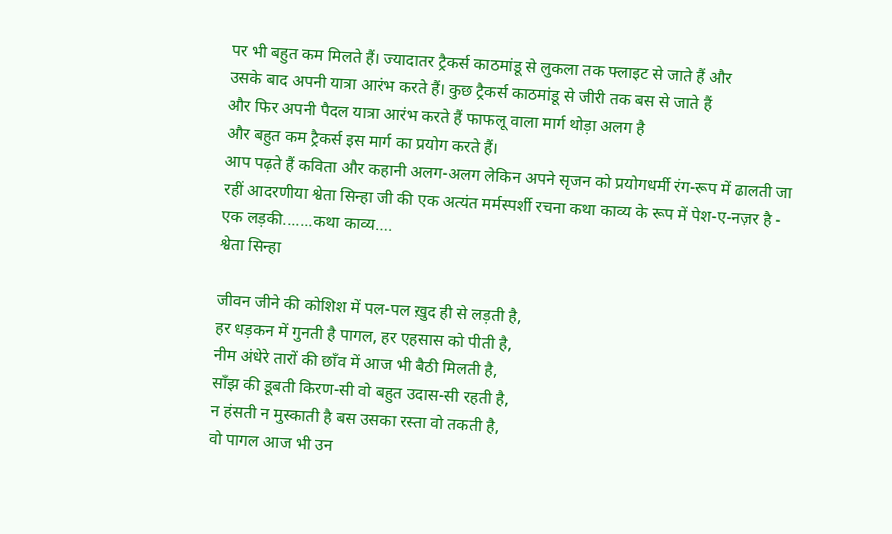पर भी बहुत कम मिलते हैं। ज्यादातर ट्रैकर्स काठमांडू से लुकला तक फ्लाइट से जाते हैं और
उसके बाद अपनी यात्रा आरंभ करते हैं। कुछ ट्रैकर्स काठमांडू से जीरी तक बस से जाते हैं
और फिर अपनी पैदल यात्रा आरंभ करते हैं फाफलू वाला मार्ग थोड़ा अलग है
और बहुत कम ट्रैकर्स इस मार्ग का प्रयोग करते हैं।
आप पढ़ते हैं कविता और कहानी अलग-अलग लेकिन अपने सृजन को प्रयोगधर्मी रंग-रूप में ढालती जा रहीं आदरणीया श्वेता सिन्हा जी की एक अत्यंत मर्मस्पर्शी रचना कथा काव्य के रूप में पेश-ए-नज़र है -
एक लड़की.......कथा काव्य….
श्वेता सिन्हा

जीवन जीने की कोशिश में पल-पल ख़ुद ही से लड़ती है,
हर धड़कन में गुनती है पागल, हर एहसास को पीती है,
नीम अंधेरे तारों की छाँव में आज भी बैठी मिलती है,
साँझ की डूबती किरण-सी वो बहुत उदास-सी रहती है,
न हंसती न मुस्काती है बस उसका रस्ता वो तकती है,
वो पागल आज भी उन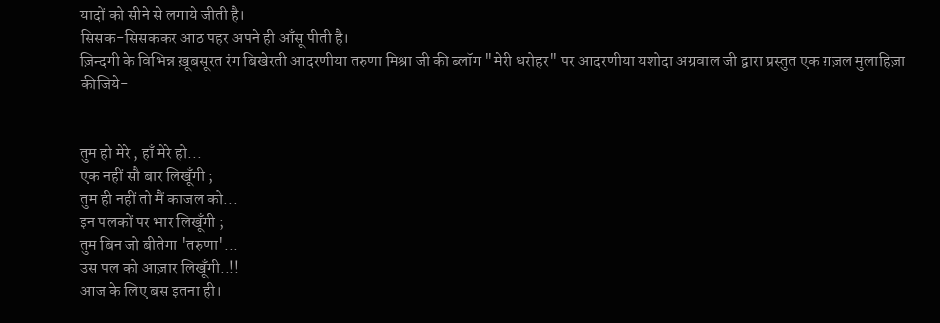यादों को सीने से लगाये जीती है।
सिसक-सिसककर आठ पहर अपने ही आँसू पीती है।
ज़िन्दगी के विभिन्न ख़ूबसूरत रंग बिखेरती आदरणीया तरुणा मिश्रा जी की ब्लॉग "मेरी धरोहर" पर आदरणीया यशोदा अग्रवाल जी द्वारा प्रस्तुत एक ग़ज़ल मुलाहिज़ा कीजिये-


तुम हो मेरे , हाँ मेरे हो...
एक नहीं सौ बार लिखूँगी ;
तुम ही नहीं तो मैं काजल को...
इन पलकों पर भार लिखूँगी ;
तुम बिन जो बीतेगा 'तरुणा'...
उस पल को आज़ार लिखूँगी..!!
आज के लिए बस इतना ही।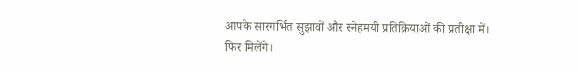आपके सारगर्भित सुझावों और स्नेहमयी प्रतिक्रियाओं की प्रतीक्षा में।
फिर मिलेंगे।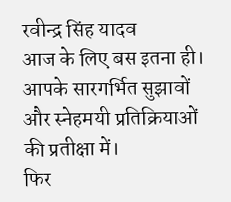रवीन्द्र सिंह यादव
आज के लिए बस इतना ही।
आपके सारगर्भित सुझावों और स्नेहमयी प्रतिक्रियाओं की प्रतीक्षा में।
फिर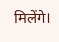मिलेंगे।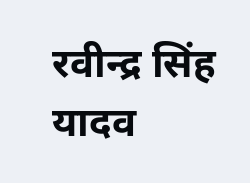रवीन्द्र सिंह यादव